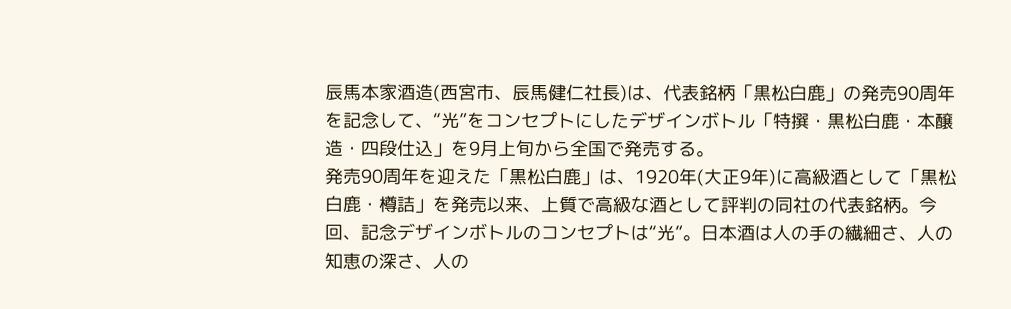辰馬本家酒造(西宮市、辰馬健仁社長)は、代表銘柄「黒松白鹿」の発売90周年を記念して、“光”をコンセプトにしたデザインボトル「特撰・黒松白鹿・本醸造・四段仕込」を9月上旬から全国で発売する。
発売90周年を迎えた「黒松白鹿」は、1920年(大正9年)に高級酒として「黒松白鹿・樽詰」を発売以来、上質で高級な酒として評判の同社の代表銘柄。今回、記念デザインボトルのコンセプトは“光”。日本酒は人の手の繊細さ、人の知恵の深さ、人の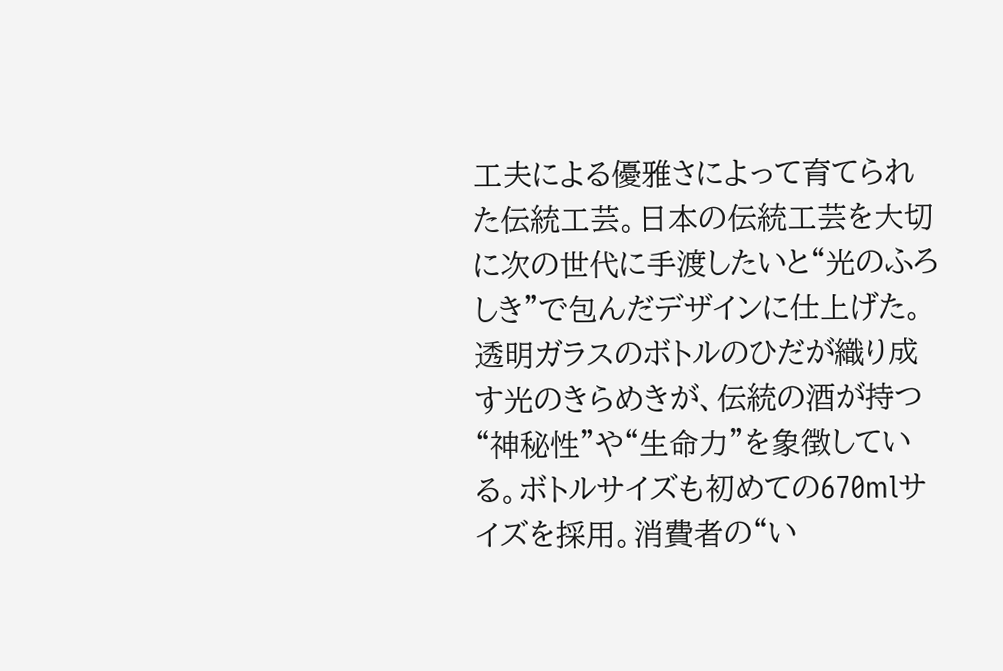工夫による優雅さによって育てられた伝統工芸。日本の伝統工芸を大切に次の世代に手渡したいと“光のふろしき”で包んだデザインに仕上げた。透明ガラスのボトルのひだが織り成す光のきらめきが、伝統の酒が持つ“神秘性”や“生命力”を象徴している。ボトルサイズも初めての670mlサイズを採用。消費者の“い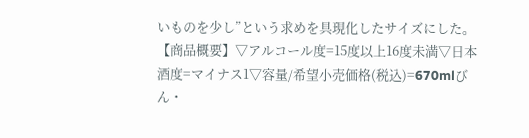いものを少し”という求めを具現化したサイズにした。
【商品概要】▽アルコール度=15度以上16度未満▽日本酒度=マイナス1▽容量/希望小売価格(税込)=670mlびん・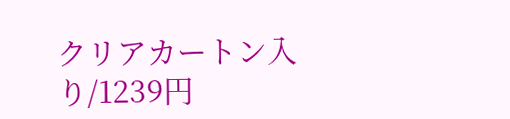クリアカートン入り/1239円